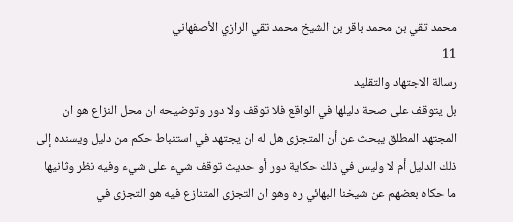محمد تقي بن محمد باقر بن الشيخ محمد تقي الرازي الأصفهاني
11
رسالة الاجتهاد والتقليد
بل يتوقف على صحة دليلها في الواقع فلا توقف ولا دور وتوضيحه ان محل النزاع هو ان المجتهد المطلق يبحث عن أن المتجزى هل له ان يجتهد في استنباط حكم من دليل ويسنده إلى ذلك الدليل أم لا وليس في ذلك حكاية دور أو حديث توقف شيء على شيء وفيه نظر وثانيها ما حكاه بعضهم عن شيخنا البهائي ره وهو ان التجزى المتنازع فيه هو التجزى في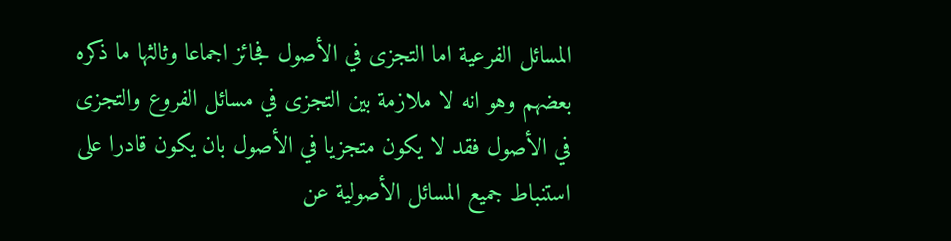المسائل الفرعية اما التجزى في الأصول فجائز اجماعا وثالثها ما ذكره بعضهم وهو انه لا ملازمة بين التجزى في مسائل الفروع والتجزى في الأصول فقد لا يكون متجزيا في الأصول بان يكون قادرا على استنباط جميع المسائل الأصولية عن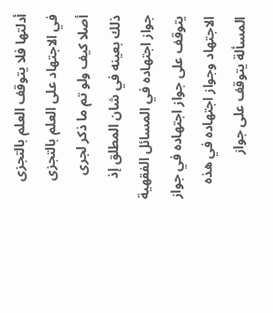أدلتها فلا يتوقف العلم بالتجزى في الاجتهاد على العلم بالتجزى أصلا كيف ولو تم ما ذكر لجرى ذلك بعينه في شان المطلق إذ جواز اجتهاده في المسائل الفقهية يتوقف على جواز اجتهاده في جواز الاجتهاد وجواز اجتهاده في هذه المسألة يتوقف على جواز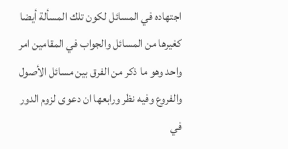اجتهاده في المسائل لكون تلك المسألة أيضا كغيرها من المسائل والجواب في المقامين امر واحد وهو ما ذكر من الفرق بين مسائل الأصول والفروع وفيه نظر ورابعها ان دعوى لزوم الدور في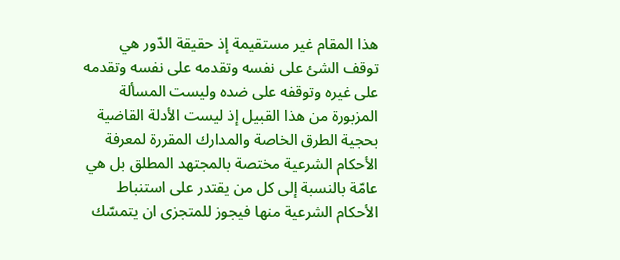هذا المقام غير مستقيمة إذ حقيقة الدّور هي توقف الشئ على نفسه وتقدمه على نفسه وتقدمه على غيره وتوقفه على ضده وليست المسألة المزبورة من هذا القبيل إذ ليست الأدلة القاضية بحجية الطرق الخاصة والمدارك المقررة لمعرفة الأحكام الشرعية مختصة بالمجتهد المطلق بل هي عامّة بالنسبة إلى كل من يقتدر على استنباط الأحكام الشرعية منها فيجوز للمتجزى ان يتمسّك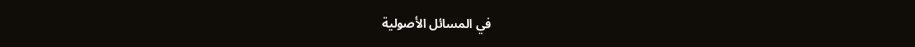في المسائل الأصولية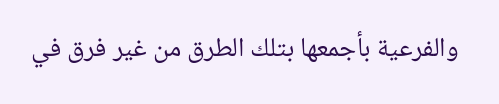والفرعية بأجمعها بتلك الطرق من غير فرق في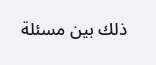ذلك بين مسئلة